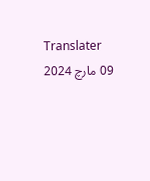Translater
09 مارچ 2024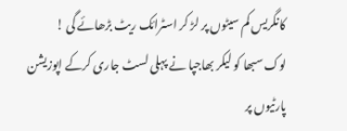کانگریس کم سیٹوں پر لڑ کر اسٹرائک ریٹ بڑھائے گی !
لوک سبھا کو لیکر بھاجپا نے پہلی لسٹ جاری کرکے اپوزیشن پارٹیوں پر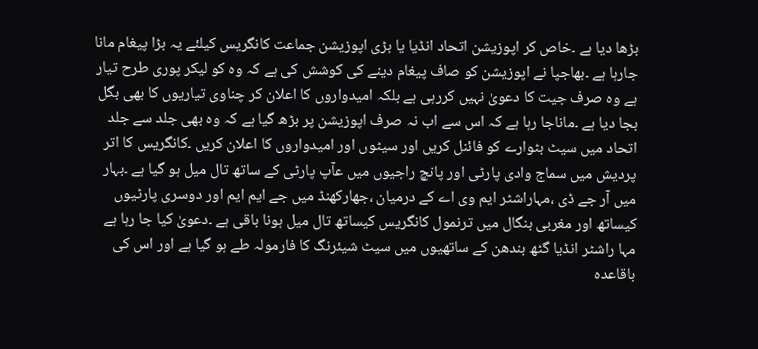بڑھا دیا ہے ۔خاص کر اپوزیشن اتحاد انڈیا یا بڑی اپوزیشن جماعت کانگریس کیلئے یہ بڑا پیغام مانا جارہا ہے ۔بھاجپا نے اپوزیشن کو صاف پیغام دینے کی کوشش کی ہے کہ وہ کو لیکر پوری طرح تیار ہے وہ صرف جیت کا دعویٰ نہیں کررہی ہے بلکہ امیدواروں کا اعلان کر چناوی تیاریوں کا بھی بگل بجا دیا ہے ۔ماناجا رہا ہے کہ اس سے اب نہ صرف اپوزیشن پر بڑھ گیا ہے کہ وہ بھی جلد سے جلد اتحاد میں سیٹ بٹوارے کو فائنل کریں اور سیٹوں اور امیدواروں کا اعلان کریں ۔کانگریس کا اتر پردیش میں سماج وادی پارٹی اور پانچ راجیوں میں عآپ پارٹی کے ساتھ تال میل ہو گیا ہے ۔بہار میں آر جے ڈی ،مہاراشٹر ایم وی اے کے درمیان ،جھارکھنڈ میں جے ایم ایم اور دوسری پارٹیوں کیساتھ اور مغربی بنگال میں ترنمول کانگریس کیساتھ تال میل ہونا باقی ہے ۔دعویٰ کیا جا رہا ہے مہا راشٹر انڈیا گٹھ بندھن کے ساتھیوں میں سیٹ شیئرنگ کا فارمولہ طے ہو گیا ہے اور اس کی باقاعدہ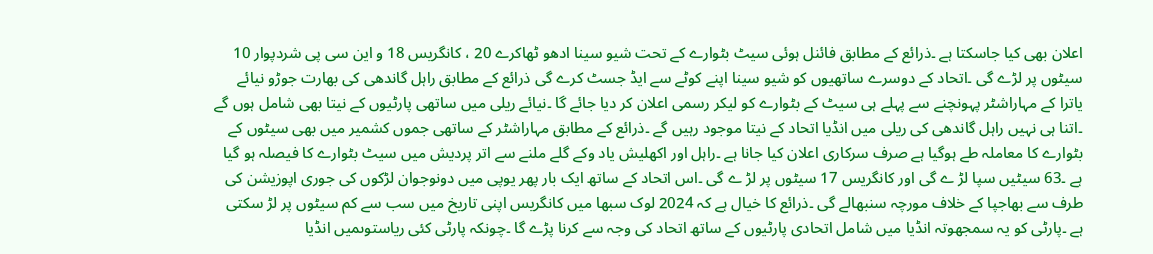اعلان بھی کیا جاسکتا ہے ۔ذرائع کے مطابق فائنل ہوئی سیٹ بٹوارے کے تحت شیو سینا ادھو ٹھاکرے 20 ، کانگریس 18 و این سی پی شردپوار 10 سیٹوں پر لڑے گی ۔اتحاد کے دوسرے ساتھیوں کو شیو سینا اپنے کوٹے سے ایڈ جسٹ کرے گی ذرائع کے مطابق راہل گاندھی کی بھارت جوڑو نیائے یاترا کے مہاراشٹر پہونچنے سے پہلے ہی سیٹ کے بٹوارے کو لیکر رسمی اعلان کر دیا جائے گا ۔نیائے ریلی میں ساتھی پارٹیوں کے نیتا بھی شامل ہوں گے ۔اتنا ہی نہیں راہل گاندھی کی ریلی میں انڈیا اتحاد کے نیتا موجود رہیں گے ۔ذرائع کے مطابق مہاراشٹر کے ساتھی جموں کشمیر میں بھی سیٹوں کے بٹوارے کا معاملہ طے ہوگیا ہے صرف سرکاری اعلان کیا جانا ہے ۔راہل اور اکھلیش یاد وکے گلے ملنے سے اتر پردیش میں سیٹ بٹوارے کا فیصلہ ہو گیا ہے ۔63 سیٹیں سپا لڑ ے گی اور کانگریس 17 سیٹوں پر لڑ ے گی ۔اس اتحاد کے ساتھ ایک بار پھر یوپی میں دونوجوان لڑکوں کی جوری اپوزیشن کی طرف سے بھاجپا کے خلاف مورچہ سنبھالے گی ۔ذرائع کا خیال ہے کہ 2024 لوک سبھا میں کانگریس اپنی تاریخ میں سب سے کم سیٹوں پر لڑ سکتی ہے ۔پارٹی کو یہ سمجھوتہ انڈیا میں شامل اتحادی پارٹیوں کے ساتھ اتحاد کی وجہ سے کرنا پڑے گا ۔چونکہ پارٹی کئی ریاستوںمیں انڈیا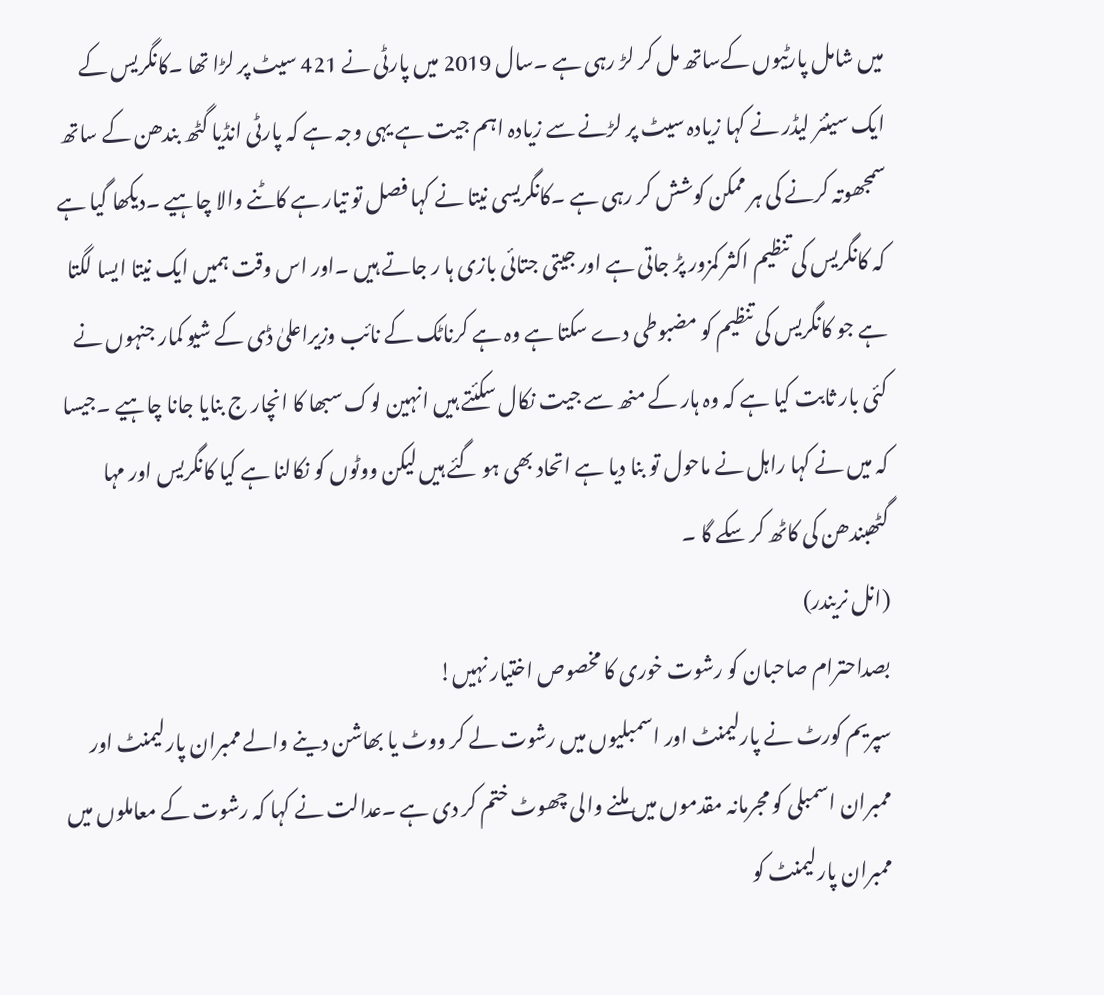میں شامل پارٹیوں کےساتھ مل کر لڑ رہی ہے ۔سال 2019 میں پارٹی نے 421 سیٹ پر لڑا تھا ۔کانگریس کے ایک سینئر لیڈر نے کہا زیادہ سیٹ پر لڑنے سے زیادہ اہم جیت ہے یہی وجہ ہے کہ پارٹی انڈیا گٹھ بندھن کے ساتھ سمجھوتہ کرنے کی ہر ممکن کوشش کر رہی ہے ۔کانگریسی نیتا نے کہا فصل تو تیار ہے کاٹنے والا چاہیے ۔دیکھا گیا ہے کہ کانگریس کی تنظیم اکثر کمزور پڑ جاتی ہے اور جیتی جتائی بازی ہا ر جاتے ہیں ۔اور اس وقت ہمیں ایک نیتا ایسا لگتا ہے جو کانگریس کی تنظیم کو مضبوطی دے سکتا ہے وہ ہے کرناٹک کے نائب وزیراعلیٰ ڈی کے شیو کمار جنہوں نے کئی بار ثابت کیا ہے کہ وہ ہار کے منھ سے جیت نکال سکئتے ہیں انہین لوک سبھا کا انچار ج بنایا جانا چاہیے ۔جیسا کہ میں نے کہا راہل نے ماحول تو بنا دیا ہے اتحاد بھی ہو گئے ہیں لیکن ووٹوں کو نکالنا ہے کیا کانگریس اور مہا گٹھبندھن کی کاٹھ کر سکے گا ۔
(انل نریندر)
بصداحترام صاحبان کو رشوت خوری کا مخصوص اختیار نہیں!
سپریم کورٹ نے پارلیمنٹ اور اسمبلیوں میں رشوت لے کر ووٹ یا بھاشن دینے والے ممبران پارلیمنٹ اور ممبران اسمبلی کو مجرمانہ مقدموں میں ملنے والی چھوٹ ختم کر دی ہے ۔عدالت نے کہا کہ رشوت کے معاملوں میں ممبران پارلیمنٹ کو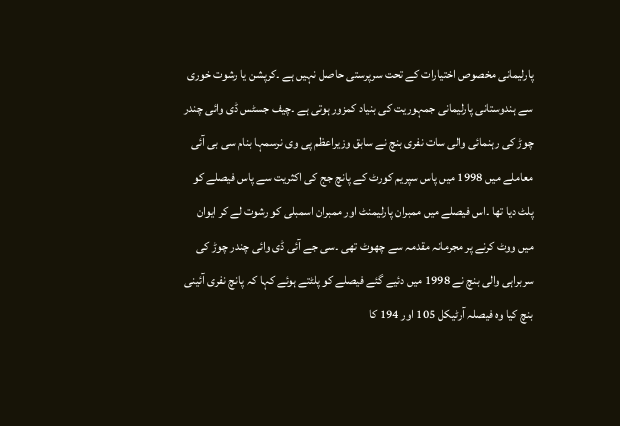پارلیمانی مخصوص اختیارات کے تحت سرپرستی حاصل نہیں ہے ۔کرپشن یا رشوت خوری سے ہندوستانی پارلیمانی جمہوریت کی بنیاد کمزور ہوتی ہے ۔چیف جسٹس ڈی وائی چندر چوڑ کی رہنمائی والی سات نفری بنچ نے سابق وزیراعظم پی وی نرسمہا بنام سی بی آئی معاملے میں 1998 میں پاس سپریم کورٹ کے پانچ جج کی اکثریت سے پاس فیصلے کو پلٹ دیا تھا ۔اس فیصلے میں ممبران پارلیمنٹ اور ممبران اسمبلی کو رشوت لے کر ایوان میں ووٹ کرنے پر مجرمانہ مقدمہ سے چھوٹ تھی ۔سی جے آئی ڈی وائی چندر چوڑ کی سربراہی والی بنچ نے 1998 میں دئیے گئے فیصلے کو پلٹتے ہوئے کہا کہ پانچ نفری آئینی بنچ کیا وہ فیصلہ آرٹیکل 105 اور 194 کا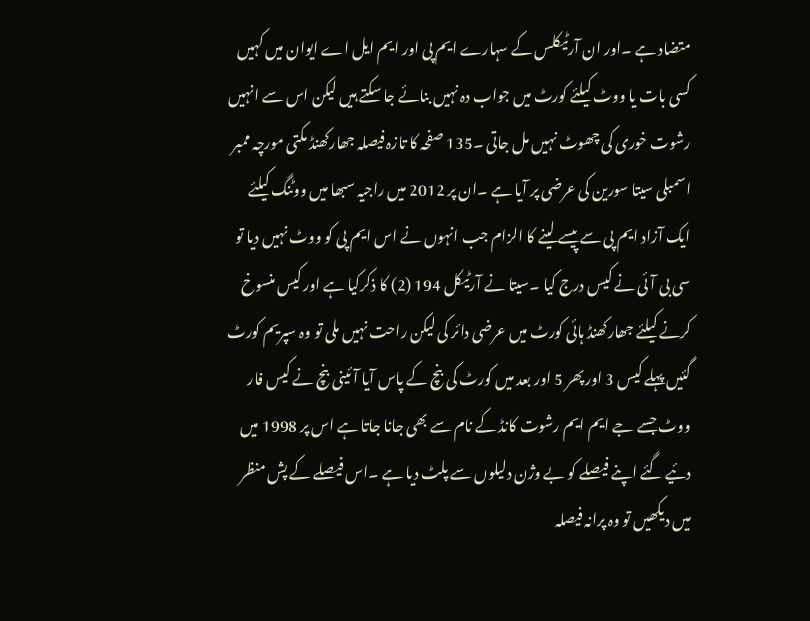متضاد ہے ۔اور ان آرٹیکلس کے سہارے ایم پی اور ایم ایل اے ایوان میں کہیں کسی بات یا ووٹ کیلئے کورٹ میں جواب دہ نہیں بنائے جا سکتے ہیں لیکن اس سے انہیں رشوت خوری کی چھوٹ نہیں مل جاتی ۔135 صفحہ کا تازہ فیصلہ جھارکھنڈ مکتی مورچہ ممبر اسمبلی سیتا سورین کی عرضی پر آیا ہے ۔ان پر 2012 میں راجیہ سبھا میں ووٹنگ کیلئے ایک آزاد ایم پی سے پیسے لینے کا الزام جب انہوں نے اس ایم پی کو ووٹ نہیں دیا تو سی بی آئی نے کیس درج کیا ۔سیتا نے آرٹیکل 194 (2) کا ذکرکیا ہے اور کیس منسوخ کرنے کیلئے جھارکھنڈ ہائی کورٹ میں عرضی دائر کی لیکن راحت نہیں ملی تو وہ سپریم کورٹ گئیں پہلے کیس 3 اور پھر 5 اور بعد میں کورٹ کی بنچ کے پاس آیا آئینی بنچ نے کیس فار ووٹ جسے جے ایم ایم رشوت کانڈ کے نام سے بھی جانا جاتا ہے اس پر 1998 میں دئیے گئے اپنے فیصلے کو بے وژن دلیلوں سے پلٹ دیا ہے ۔اس فیصلے کے پش منظر میں دیکھیں تو وہ پرانہ فیصلہ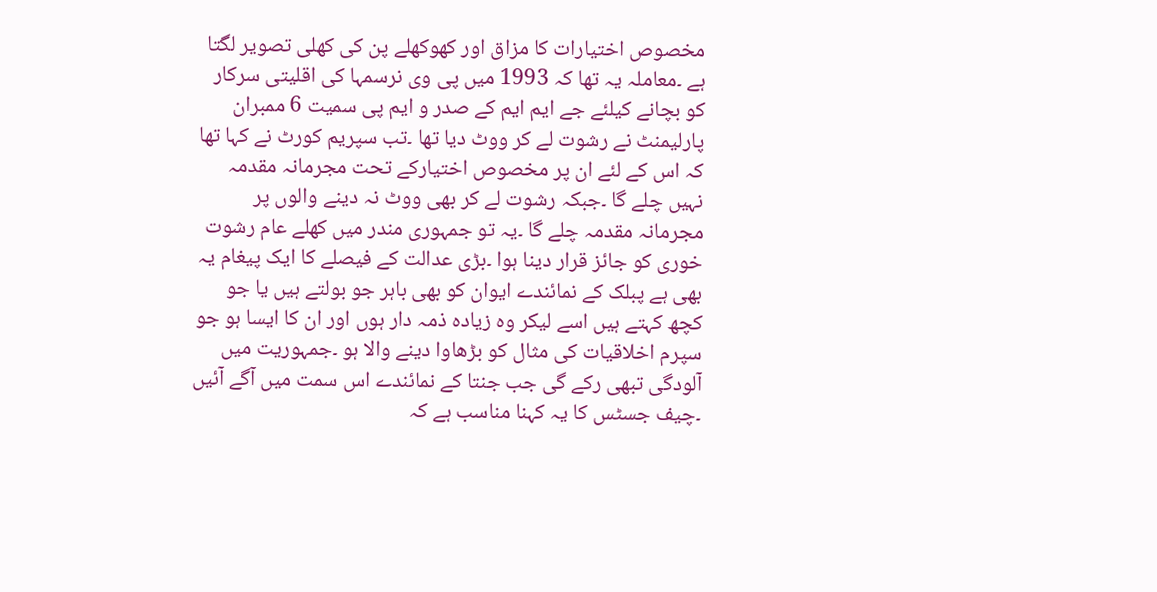مخصوص اختیارات کا مزاق اور کھوکھلے پن کی کھلی تصویر لگتا ہے ۔معاملہ یہ تھا کہ 1993 میں پی وی نرسمہا کی اقلیتی سرکار کو بچانے کیلئے جے ایم ایم کے صدر و ایم پی سمیت 6 ممبران پارلیمنٹ نے رشوت لے کر ووٹ دیا تھا ۔تب سپریم کورٹ نے کہا تھا کہ اس کے لئے ان پر مخصوص اختیارکے تحت مجرمانہ مقدمہ نہیں چلے گا ۔جبکہ رشوت لے کر بھی ووٹ نہ دینے والوں پر مجرمانہ مقدمہ چلے گا ۔یہ تو جمہوری مندر میں کھلے عام رشوت خوری کو جائز قرار دینا ہوا ۔بڑی عدالت کے فیصلے کا ایک پیغام یہ بھی ہے پبلک کے نمائندے ایوان کو بھی باہر جو بولتے ہیں یا جو کچھ کہتے ہیں اسے لیکر وہ زیادہ ذمہ دار ہوں اور ان کا ایسا ہو جو سپرم اخلاقیات کی مثال کو بڑھاوا دینے والا ہو ۔جمہوریت میں آلودگی تبھی رکے گی جب جنتا کے نمائندے اس سمت میں آگے آئیں ۔چیف جسٹس کا یہ کہنا مناسب ہے کہ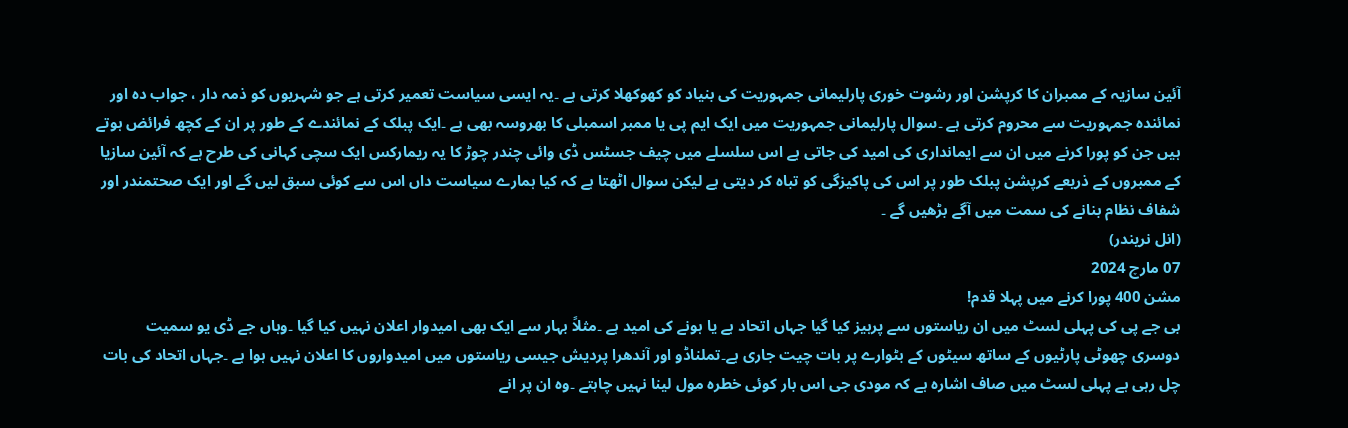آئین سازیہ کے ممبران کا کرپشن اور رشوت خوری پارلیمانی جمہوریت کی بنیاد کو کھوکھلا کرتی ہے ۔یہ ایسی سیاست تعمیر کرتی ہے جو شہریوں کو ذمہ دار ، جواب دہ اور نمائندہ جمہوریت سے محروم کرتی ہے ۔سوال پارلیمانی جمہوریت میں ایک ایم پی یا ممبر اسمبلی کا بھروسہ بھی ہے ۔ایک پبلک کے نمائندے کے طور پر ان کے کچھ فرائض ہوتے ہیں جن کو پورا کرنے میں ان سے ایمانداری کی امید کی جاتی ہے اس سلسلے میں چیف جسٹس ڈی وائی چندر چوڑ کا یہ ریمارکس ایک سچی کہانی کی طرح ہے کہ آئین سازیا کے ممبروں کے ذریعے کرپشن پبلک طور پر اس کی پاکیزگی کو تباہ کر دیتی ہے لیکن سوال اٹھتا ہے کہ کیا ہمارے سیاست داں اس سے کوئی سبق لیں گے اور ایک صحتمندر اور شفاف نظام بنانے کی سمت میں آگے بڑھیں گے ۔
(انل نریندر)
07 مارچ 2024
مشن 400 پورا کرنے میں پہلا قدم!
بی جے پی کی پہلی لسٹ میں ان ریاستوں سے پرہیز کیا گیا جہاں اتحاد ہے یا ہونے کی امید ہے ۔مثلاً بہار سے ایک بھی امیدوار اعلان نہیں کیا گیا ۔وہاں جے ڈی یو سمیت دوسری چھوٹی پارٹیوں کے ساتھ سیٹوں کے بٹوارے پر بات چیت جاری ہے۔تملناڈو اور آندھرا پردیش جیسی ریاستوں میں امیدواروں کا اعلان نہیں ہوا ہے ۔جہاں اتحاد کی بات چل رہی ہے پہلی لسٹ میں صاف اشارہ ہے کہ مودی جی اس بار کوئی خطرہ مول لینا نہیں چاہتے ۔وہ ان پر انے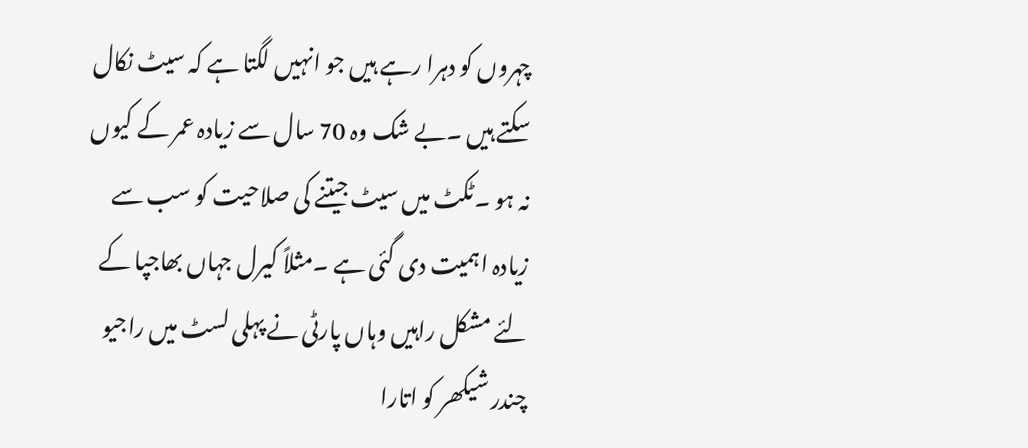چہروں کو دہرا رہے ہیں جو انہیں لگتا ہے کہ سیٹ نکال سکتے ہیں ۔بے شک وہ 70 سال سے زیادہ عمر کے کیوں نہ ہو ۔ٹکٹ میں سیٹ جیتنے کی صلاحیت کو سب سے زیادہ اہمیت دی گئی ہے ۔مثلاً کیرل جہاں بھاجپا کے لئے مشکل راہیں وہاں پارٹی نے پہلی لسٹ میں راجیو چندر شیکھر کو اتارا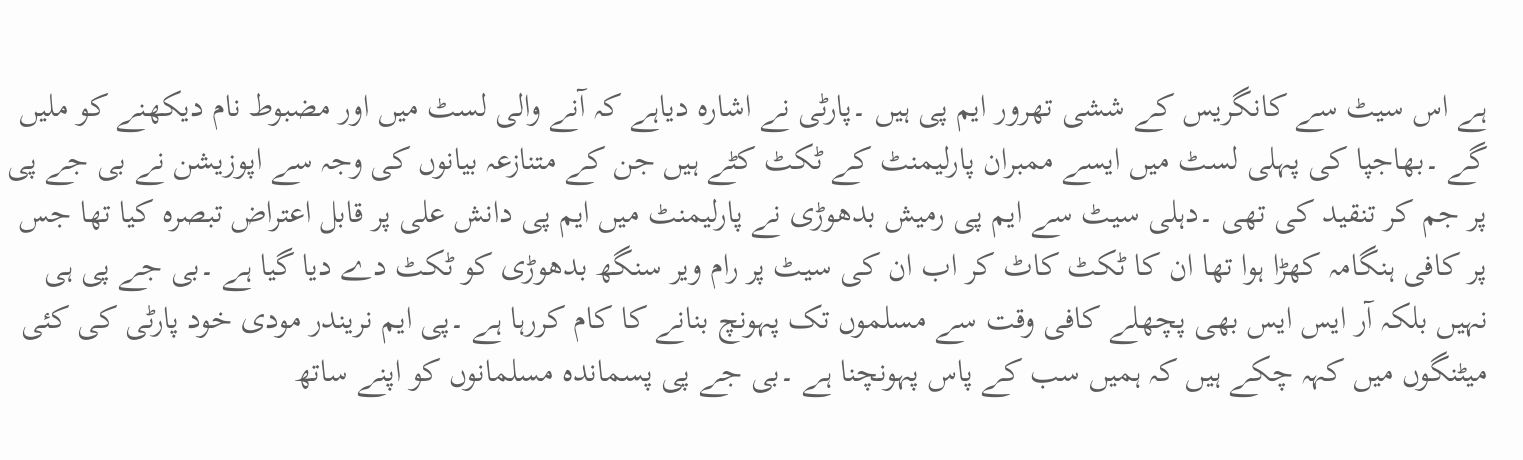ہے اس سیٹ سے کانگریس کے ششی تھرور ایم پی ہیں ۔پارٹی نے اشارہ دیاہے کہ آنے والی لسٹ میں اور مضبوط نام دیکھنے کو ملیں گے ۔بھاجپا کی پہلی لسٹ میں ایسے ممبران پارلیمنٹ کے ٹکٹ کٹے ہیں جن کے متنازعہ بیانوں کی وجہ سے اپوزیشن نے بی جے پی پر جم کر تنقید کی تھی ۔دہلی سیٹ سے ایم پی رمیش بدھوڑی نے پارلیمنٹ میں ایم پی دانش علی پر قابل اعتراض تبصرہ کیا تھا جس پر کافی ہنگامہ کھڑا ہوا تھا ان کا ٹکٹ کاٹ کر اب ان کی سیٹ پر رام ویر سنگھ بدھوڑی کو ٹکٹ دے دیا گیا ہے ۔بی جے پی ہی نہیں بلکہ آر ایس ایس بھی پچھلے کافی وقت سے مسلموں تک پہونچ بنانے کا کام کررہا ہے ۔پی ایم نریندر مودی خود پارٹی کی کئی میٹنگوں میں کہہ چکے ہیں کہ ہمیں سب کے پاس پہونچنا ہے ۔بی جے پی پسماندہ مسلمانوں کو اپنے ساتھ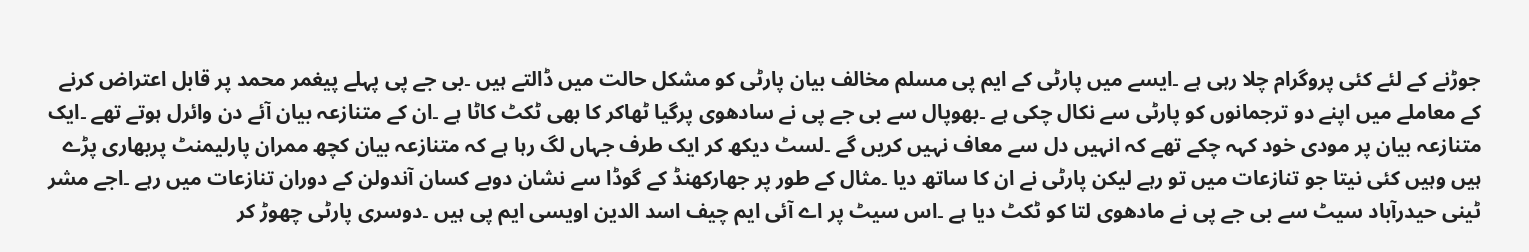جوڑنے کے لئے کئی پروگرام چلا رہی ہے ۔ایسے میں پارٹی کے ایم پی مسلم مخالف بیان پارٹی کو مشکل حالت میں ڈالتے ہیں ۔بی جے پی پہلے پیغمر محمد پر قابل اعتراض کرنے کے معاملے میں اپنے دو ترجمانوں کو پارٹی سے نکال چکی ہے ۔بھوپال سے بی جے پی نے سادھوی پرگیا ٹھاکر کا بھی ٹکٹ کاٹا ہے ۔ان کے متنازعہ بیان آئے دن وائرل ہوتے تھے ۔ایک متنازعہ بیان پر مودی خود کہہ چکے تھے کہ انہیں دل سے معاف نہیں کریں گے ۔لسٹ دیکھ کر ایک طرف جہاں لگ رہا ہے کہ متنازعہ بیان کچھ ممران پارلیمنٹ پربھاری پڑے ہیں وہیں کئی نیتا جو تنازعات میں تو رہے لیکن پارٹی نے ان کا ساتھ دیا ۔مثال کے طور پر جھارکھنڈ کے گوڈا سے نشان دوبے کسان آندولن کے دوران تنازعات میں رہے ۔اجے مشر ٹینی حیدرآباد سیٹ سے بی جے پی نے مادھوی لتا کو ٹکٹ دیا ہے ۔اس سیٹ پر اے آئی ایم چیف اسد الدین اویسی ایم پی ہیں ۔دوسری پارٹی چھوڑ کر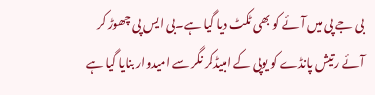بی جے پی میں آئے کو بھی ٹکٹ دیا گیا ہے۔بی ایس پی چھوڑ کر آئے رتیش پانڈے کو یوپی کے امبیڈکر نگر سے امیدوار بنایا گیا ہے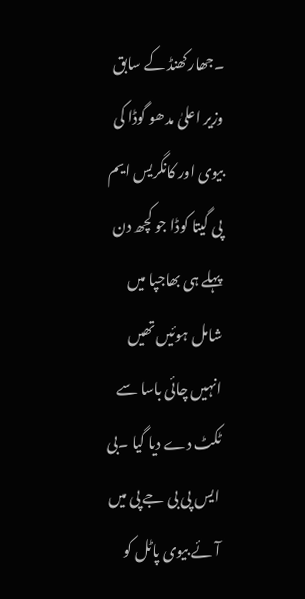۔جھارکھنڈ کے سابق وزیر اعلیٰ مدھو گوڈا کی بیوی اور کانگریس ایم پی گیتا کوڈا جو کچھ دن پہلے ہی بھاجپا میں شامل ہوئیں تھیں انہیں چائی باسا سے ٹکٹ دے دیا گیا ۔بی ایس پی بی جے پی میں آئے بیوی پاٹل کو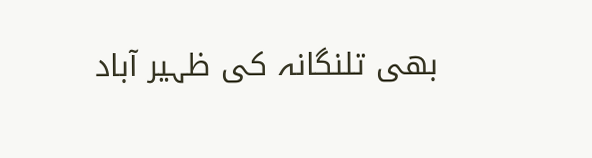بھی تلنگانہ کی ظہیر آباد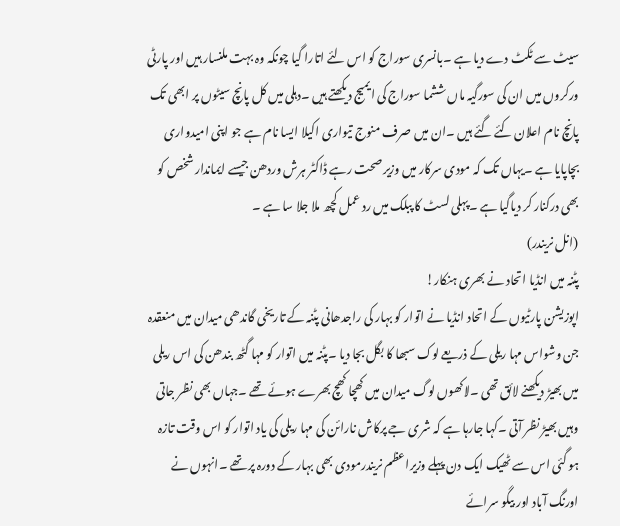سیٹ سے ٹکٹ دے دیا ہے ۔بانسری سوراج کو اس لئے اتارا گیا چونکہ وہ بہت ملنسار ہیں اور پارٹی ورکروں میں ان کی سورگیہ ماں ششما سوراج کی ایمیج دیکھتے ہیں ۔دہلی میں کل پانچ سیٹوں پر ابھی تک پانچ نام اعلان کئے گئے ہیں ۔ان میں صرف منوج تیواری اکیلا ایسا نام ہے جو اپنی امیدواری بچاپایا ہے ۔یہاں تک کہ مودی سرکار میں وزیر صحت رہے ڈاکٹر ہرش وردھن جیسے ایماندار شخص کو بھی درکنار کر دیاگیا ہے ۔پہلی لسٹ کا پبلک میں رد عمل کچھ ملا جلا سا ہے ۔
(انل نریندر)
پٹنہ میں انڈیا اتحاد نے بھری ہنکار!
اپوزیشن پارٹیوں کے اتحاد انڈیا نے اتوار کو بہار کی راجدھانی پٹنہ کے تاریخی گاندھی میدان میں منعقدہ جن وشواس مہا ریلی کے ذریعے لوک سبھا کا بگل بجا دیا ۔پٹنہ میں اتوار کو مہا گٹھ بندھن کی اس ریلی میں بھیڑ دیکھنے لائق تھی ۔لاکھوں لوگ میدان میں کھچا کھچ بھرے ہوئے تھے ۔جہاں بھی نظر جاتی وہیں بھیڑ نظر آتی ۔کہا جارہا ہے کہ شری جے پرکاش نارائن کی مہا ریلی کی یاد اتوار کو اس وقت تازہ ہو گئی اس سے ٹھیک ایک دن پہلے وزیراعظم نریندرمودی بھی بہار کے دورہ پر تھے ۔انہوں نے اورنگ آباد اور بیگو سرائے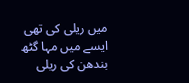میں ریلی کی تھی ایسے میں مہا گٹھ بندھن کی ریلی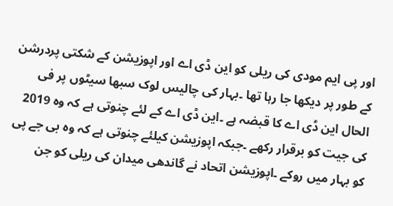اور پی ایم مودی کی ریلی کو این ڈی اے اور اپوزیشن کے شکتی پردرشن کے طور پر دیکھا جا رہا تھا ۔بہار کی چالیس لوک سبھا سیٹوں پر فی الحال این ڈی اے کا قبضہ ہے ۔این ڈی اے کے لئے چنوتی ہے کہ وہ 2019 کی جیت کو برقرار رکھے ۔جبکہ اپوزیشن کیلئے چنوتی ہے کہ وہ بی جے پی کو بہار میں روکے ۔اپوزیشن اتحاد نے گاندھی میدان کی ریلی کو جن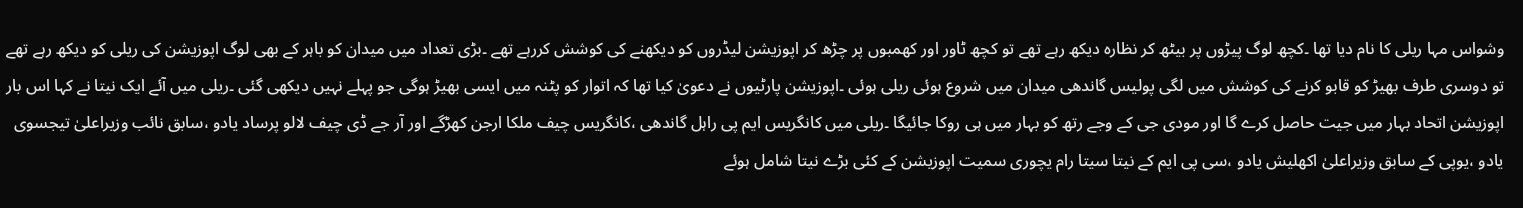وشواس مہا ریلی کا نام دیا تھا ۔کچھ لوگ پیڑوں پر بیٹھ کر نظارہ دیکھ رہے تھے تو کچھ ٹاور اور کھمبوں پر چڑھ کر اپوزیشن لیڈروں کو دیکھنے کی کوشش کررہے تھے ۔بڑی تعداد میں میدان کو باہر کے بھی لوگ اپوزیشن کی ریلی کو دیکھ رہے تھے تو دوسری طرف بھیڑ کو قابو کرنے کی کوشش میں لگی پولیس گاندھی میدان میں شروع ہوئی ریلی ہوئی ۔اپوزیشن پارٹیوں نے دعویٰ کیا تھا کہ اتوار کو پٹنہ میں ایسی بھیڑ ہوگی جو پہلے نہیں دیکھی گئی ۔ریلی میں آئے ایک نیتا نے کہا اس بار اپوزیشن اتحاد بہار میں جیت حاصل کرے گا اور مودی جی کے وجے رتھ کو بہار میں ہی روکا جائیگا ۔ریلی میں کانگریس ایم پی راہل گاندھی ،کانگریس چیف ملکا ارجن کھڑگے اور آر جے ڈی چیف لالو پرساد یادو ،سابق نائب وزیراعلیٰ تیجسوی یادو ،یوپی کے سابق وزیراعلیٰ اکھلیش یادو ،سی پی ایم کے نیتا سیتا رام یچوری سمیت اپوزیشن کے کئی بڑے نیتا شامل ہوئے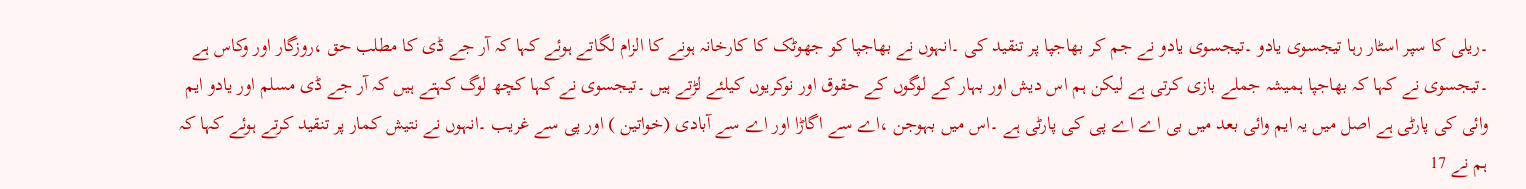۔ریلی کا سپر اسٹار رہا تیجسوی یادو ۔تیجسوی یادو نے جم کر بھاجپا پر تنقید کی ۔انہوں نے بھاجپا کو جھوٹک کا کارخانہ ہونے کا الزام لگاتے ہوئے کہا کہ آر جے ڈی کا مطلب حق ،روزگار اور وکاس ہے ۔تیجسوی نے کہا کہ بھاجپا ہمیشہ جملے بازی کرتی ہے لیکن ہم اس دیش اور بہار کے لوگوں کے حقوق اور نوکریوں کیلئے لڑتے ہیں ۔تیجسوی نے کہا کچھ لوگ کہتے ہیں کہ آر جے ڈی مسلم اور یادو ایم وائی کی پارٹی ہے اصل میں یہ ایم وائی بعد میں بی اے اے پی کی پارٹی ہے ۔اس میں بہوجن ،اے سے اگاڑا اور اے سے آبادی (خواتین ) اور پی سے غریب ۔انہوں نے نتیش کمار پر تنقید کرتے ہوئے کہا کہ ہم نے 17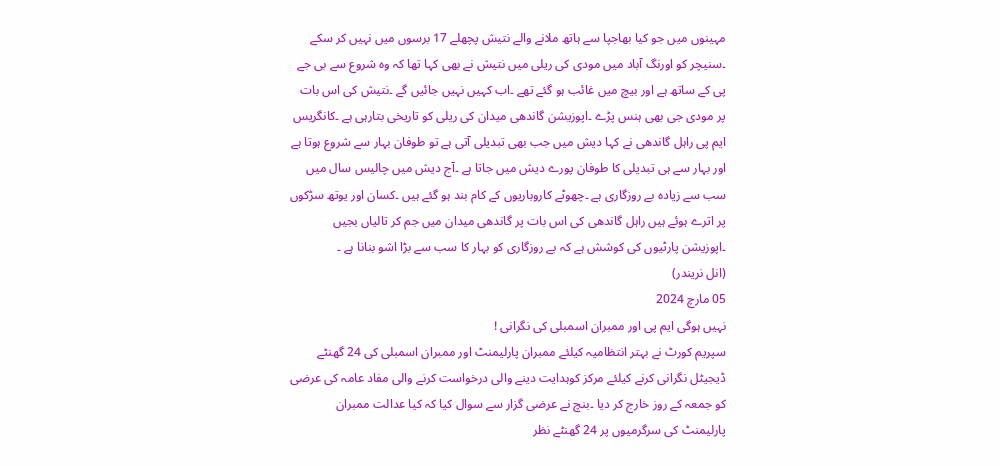مہینوں میں جو کیا بھاجپا سے ہاتھ ملانے والے نتیش پچھلے 17 برسوں میں نہیں کر سکے ۔سنیچر کو اورنگ آباد میں مودی کی ریلی میں نتیش نے بھی کہا تھا کہ وہ شروع سے بی جے پی کے ساتھ ہے اور بیچ میں غائب ہو گئے تھے ۔اب کہیں نہیں جائیں گے ۔نتیش کی اس بات پر مودی جی بھی ہنس پڑے ۔اپوزیشن گاندھی میدان کی ریلی کو تاریخی بتارہی ہے ۔کانگریس ایم پی راہل گاندھی نے کہا دیش میں جب بھی تبدیلی آتی ہے تو طوفان بہار سے شروع ہوتا ہے اور بہار سے ہی تبدیلی کا طوفان پورے دیش میں جاتا ہے ۔آج دیش میں چالیس سال میں سب سے زیادہ بے روزگاری ہے ۔چھوٹے کاروباریوں کے کام بند ہو گئے ہیں ۔کسان اور یوتھ سڑکوں پر اترے ہوئے ہیں راہل گاندھی کی اس بات پر گاندھی میدان میں جم کر تالیاں بجیں ۔اپوزیشن پارٹیوں کی کوشش ہے کہ بے روزگاری کو بہار کا سب سے بڑا اشو بنانا ہے ۔
(انل نریندر)
05 مارچ 2024
نہیں ہوگی ایم پی اور ممبران اسمبلی کی نگرانی !
سپریم کورٹ نے بہتر انتظامیہ کیلئے ممبران پارلیمنٹ اور ممبران اسمبلی کی 24 گھنٹے ڈیجیٹل نگرانی کرنے کیلئے مرکز کوہدایت دینے والی درخواست کرنے والی مفاد عامہ کی عرضی کو جمعہ کے روز خارج کر دیا ۔بنچ نے عرضی گزار سے سوال کیا کہ کیا عدالت ممبران پارلیمنٹ کی سرگرمیوں پر 24 گھنٹے نظر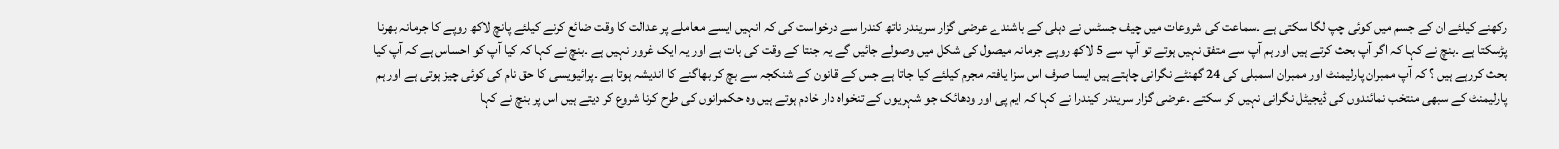رکھنے کیلئے ان کے جسم میں کوئی چپ لگا سکتی ہے ۔سماعت کی شروعات میں چیف جسٹس نے دہلی کے باشندے عرضی گزار سریندر ناتھ کندرا سے درخواست کی کہ انہیں ایسے معاملے پر عدالت کا وقت ضائع کرنے کیلئے پانچ لاکھ روپے کا جرمانہ بھرنا پڑسکتا ہے ۔بنچ نے کہا کہ اگر آپ بحث کرتے ہیں اور ہم آپ سے متفق نہیں ہوتے تو آپ سے 5 لاکھ روپے جرمانہ میصول کی شکل میں وصولے جائیں گے یہ جنتا کے وقت کی بات ہے اور یہ ایک غرور نہیں ہے ۔بنچ نے کہا کہ کیا آپ کو احساس ہے کہ آپ کیا بحث کررہے ہیں ؟ کہ آپ ممبران پارلیمنٹ اور ممبران اسمبلی کی 24 گھنٹے نگرانی چاہتے ہیں ایسا صرف اس سزا یافتہ مجرم کیلئے کیا جاتا ہے جس کے قانون کے شنکجہ سے بچ کر بھاگنے کا اندیشہ ہوتا ہے ۔پرائیویسی کا حق نام کی کوئی چیز ہوتی ہے اور ہم پارلیمنٹ کے سبھی منتخب نمائندوں کی ڈیجیٹل نگرانی نہیں کر سکتے ۔عرضی گزار سریندر کیندرا نے کہا کہ ایم پی اور ودھائک جو شہریوں کے تنخواہ دار خادم ہوتے ہیں وہ حکمرانوں کی طرح کرنا شروع کر دیتے ہیں اس پر بنچ نے کہا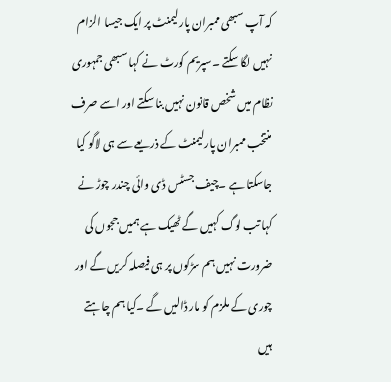کہ آپ سبھی ممبران پارلیمنٹ پر ایک جیسا الزام نہیں لگا سکتے ۔سپریم کورٹ نے کہا سبھی جمہوری نظام میں شخص قانون نہیں بنا سکتے اور اسے صرف منتخب ممبران پارلیمنٹ کے ذریعے سے ہی لاگو کیا جاسکتا ہے ۔چیف جسٹس ڈی وائی چندر چوڑ نے کہا تب لوگ کہیں گے ٹھیک ہے ہمیں ججوں کی ضرورت نہیں ہم سڑکوں پر ہی فیصلہ کریں گے اور چوری کے ملزم کو مار ڈالیں گے ۔کیا ہم چاہتے ہیں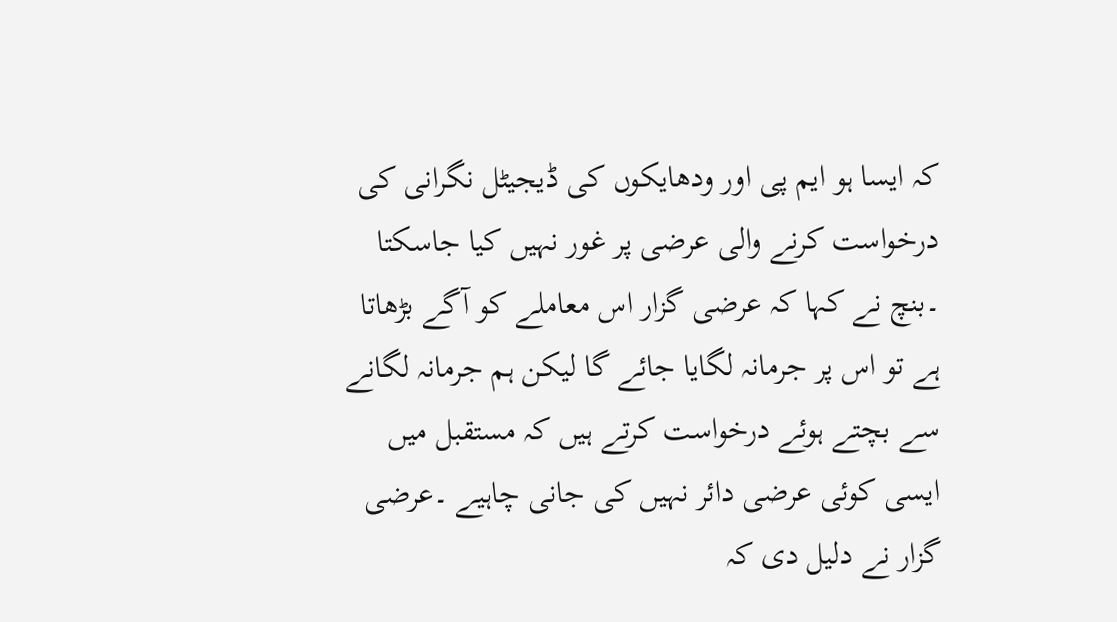کہ ایسا ہو ایم پی اور ودھایکوں کی ڈیجیٹل نگرانی کی درخواست کرنے والی عرضی پر غور نہیں کیا جاسکتا ۔بنچ نے کہا کہ عرضی گزار اس معاملے کو آگے بڑھاتا ہے تو اس پر جرمانہ لگایا جائے گا لیکن ہم جرمانہ لگانے سے بچتے ہوئے درخواست کرتے ہیں کہ مستقبل میں ایسی کوئی عرضی دائر نہیں کی جانی چاہیے ۔عرضی گزار نے دلیل دی کہ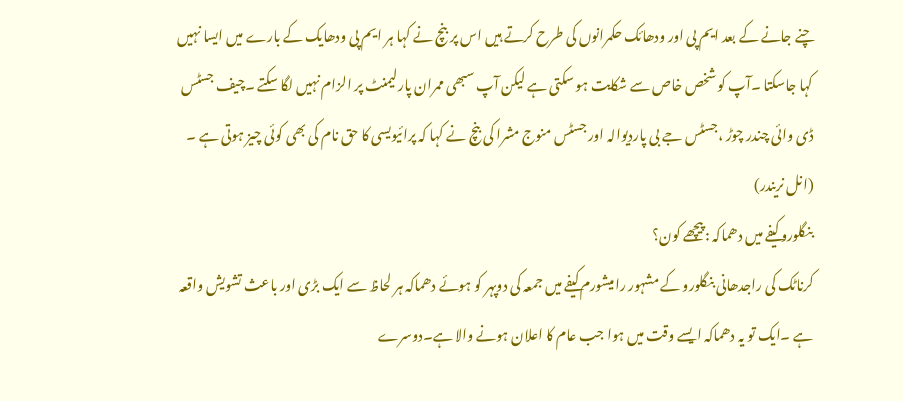چنے جانے کے بعد ایم پی اور ودھائک حکمرانوں کی طرح کرتے ہیں اس پر بنچ نے کہا ہر ایم پی ودھایک کے بارے میں ایسا نہیں کہا جاسکتا ۔آپ کو شخص خاص سے شکایت ہو سکتی ہے لیکن آپ سبھی ممران پارلیمنٹ پر الزام نہیں لگا سکتے ۔چیف جسٹس ڈی وائی چندر چوڑ ،جسٹس جے بی پاردیوالہ اور جسٹس منوج مشرا کی بنچ نے کہا کہ پرائیویسی کا حق نام کی بھی کوئی چیز ہوتی ہے ۔
(انل نریندر)
بنگلورو کیفے میں دھماکہ :پیچھے کون؟
کرناٹک کی راجدھانی بنگلورو کے مشہور رامیشورم کیفے میں جمعہ کی دوپہر کو ہوئے دھماکہ ہر لحاظ سے ایک بڑی اور باعث تشویش واقعہ ہے ۔ایک تو یہ دھماکہ ایسے وقت میں ہوا جب عام کا اعلان ہونے والا ہے۔دوسرے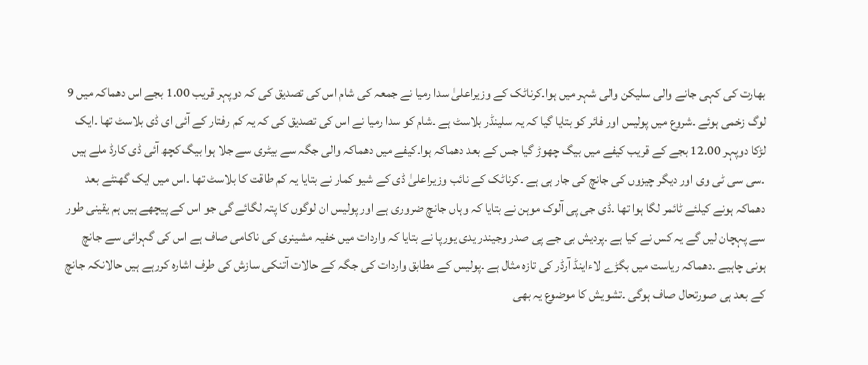بھارت کی کہی جانے والی سلیکن والی شہر میں ہوا۔کرناٹک کے وزیراعلیٰ سدا رمیا نے جمعہ کی شام اس کی تصدیق کی کہ دوپہر قریب 1.00 بجے اس دھماکہ میں 9 لوگ زخمی ہوئے ۔شروع میں پولیس اور فائر کو بتایا گیا کہ یہ سلینڈر بلاسٹ ہے ۔شام کو سدا رمیا نے اس کی تصدیق کی کہ یہ کم رفتار کے آئی ای ڈی بلاسٹ تھا ۔ایک لڑکا دوپہر 12.00 بجے کے قریب کیفے میں بیگ چھوڑ گیا جس کے بعد دھماکہ ہوا۔کیفے میں دھماکہ والی جگہ سے بیٹری سے جلا ہوا بیگ کچھ آئی ڈی کارڈ ملے ہیں ۔سی سی ٹی وی اور دیگر چیزوں کی جانچ کی جار ہی ہے ۔کرناٹک کے نائب وزیراعلیٰ ڈی کے شیو کمار نے بتایا یہ کم طاقت کا بلاسٹ تھا ۔اس میں ایک گھنٹے بعد دھماکہ ہونے کیلئے ٹائمر لگا ہوا تھا ۔ڈی جی پی آلوک موہن نے بتایا کہ وہاں جانچ ضروری ہے اور پولیس ان لوگوں کا پتہ لگائے گی جو اس کے پیچھے ہیں ہم یقینی طور سے پہچان لیں گے یہ کس نے کیا ہے ۔پردیش بی جے پی صدر وجیندر یدی یورپا نے بتایا کہ واردات میں خفیہ مشینری کی ناکامی صاف ہے اس کی گہرائی سے جانچ ہونی چاہیے ۔دھماکہ ریاست میں بگڑے لاءاینڈ آرڈر کی تازہ مثال ہے ۔پولیس کے مطابق واردات کی جگہ کے حالات آتنکی سازش کی طرف اشارہ کررہے ہیں حالانکہ جانچ کے بعد ہی صورتحال صاف ہوگی ۔تشویش کا موضوع یہ بھی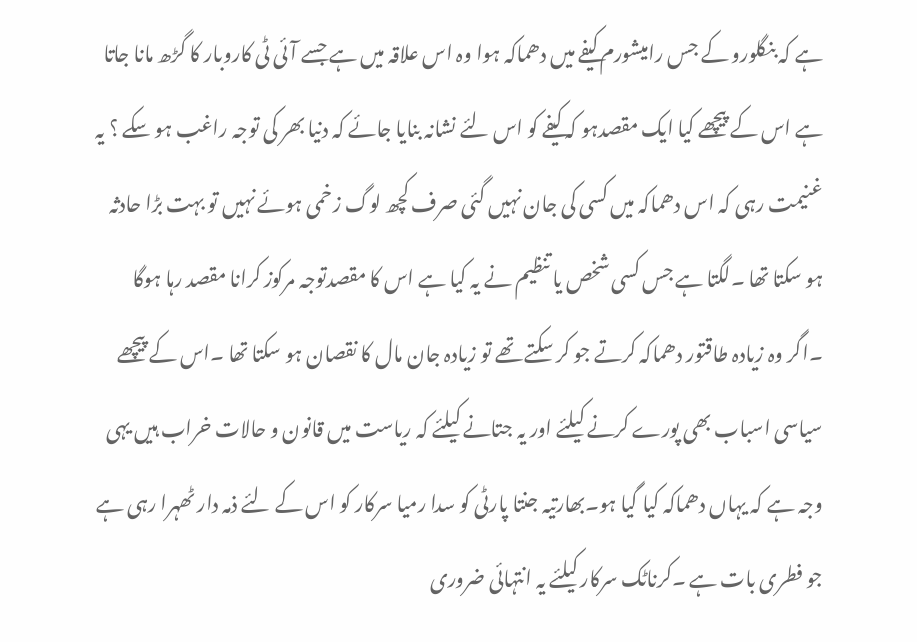ہے کہ بنگلورو کے جس رامیشورم کیفے میں دھماکہ ہوا وہ اس علاقہ میں ہے جسے آئی ٹی کاروبار کا گڑھ مانا جاتا ہے اس کے پیچھے کیا ایک مقصدہو کہ کیفے کو اس لئے نشانہ بنایا جائے کہ دنیا بھر کی توجہ راغب ہو سکے ؟ یہ غنیمت رہی کہ اس دھماکہ میں کسی کی جان نہیں گئی صرف کچھ لوگ زخمی ہوئے نہیں تو بہت بڑا حادثہ ہو سکتا تھا ۔لگتا ہے جس کسی شخص یا تنظیم نے یہ کیا ہے اس کا مقصدتوجہ مرکوز کرانا مقصد رہا ہوگا ۔اگر وہ زیادہ طاقتور دھماکہ کرتے جو کر سکتے تھے تو زیادہ جان مال کا نقصان ہو سکتا تھا ۔اس کے پیچھے سیاسی اسباب بھی پورے کرنے کیلئے اور یہ جتانے کیلئے کہ ریاست میں قانون و حالات خراب ہیں یہی وجہ ہے کہ یہاں دھماکہ کیا گیا ہو۔بھارتیہ جنتا پارٹی کو سدا رمیا سرکار کو اس کے لئے ذمہ دار ٹھہرا رہی ہے جو فطری بات ہے ۔کرناٹک سرکار کیلئے یہ انتہائی ضروری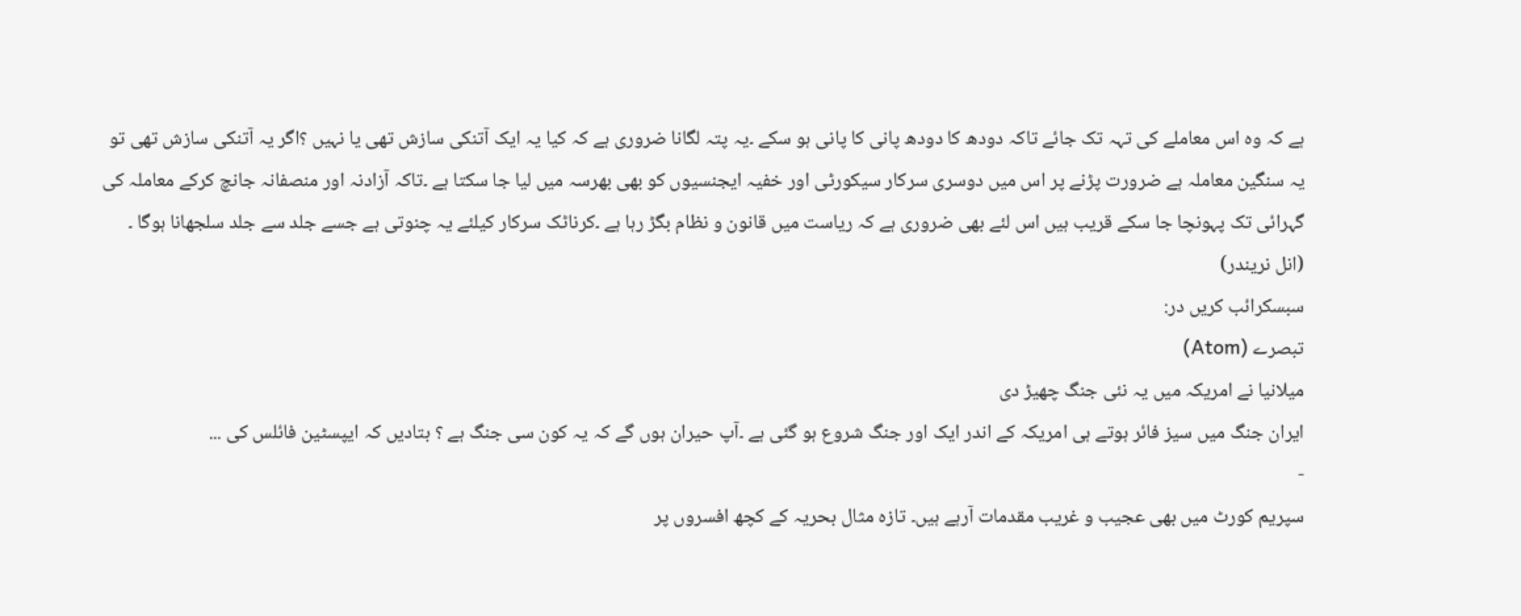ہے کہ وہ اس معاملے کی تہہ تک جائے تاکہ دودھ کا دودھ پانی کا پانی ہو سکے ۔یہ پتہ لگانا ضروری ہے کہ کیا یہ ایک آتنکی سازش تھی یا نہیں ؟اگر یہ آتنکی سازش تھی تو یہ سنگین معاملہ ہے ضرورت پڑنے پر اس میں دوسری سرکار سیکورٹی اور خفیہ ایجنسیوں کو بھی بھرسہ میں لیا جا سکتا ہے ۔تاکہ آزادنہ اور منصفانہ جانچ کرکے معاملہ کی گہرائی تک پہونچا جا سکے قریب ہیں اس لئے بھی ضروری ہے کہ ریاست میں قانون و نظام بگڑ رہا ہے ۔کرناٹک سرکار کیلئے یہ چنوتی ہے جسے جلد سے جلد سلجھانا ہوگا ۔
(انل نریندر)
سبسکرائب کریں در:
تبصرے (Atom)
میلانیا نے امریکہ میں یہ نئی جنگ چھیڑ دی
ایران جنگ میں سیز فائر ہوتے ہی امریکہ کے اندر ایک اور جنگ شروع ہو گئی ہے ۔آپ حیران ہوں گے کہ یہ کون سی جنگ ہے ؟ بتادیں کہ ایپسٹین فائلس کی ...
-
سپریم کورٹ میں بھی عجیب و غریب مقدمات آرہے ہیں۔ تازہ مثال بحریہ کے کچھ افسروں پر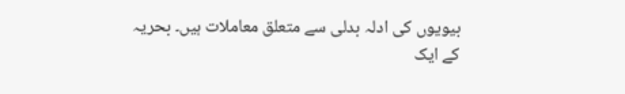بیویوں کی ادلہ بدلی سے متعلق معاملات ہیں۔ بحریہ کے ایک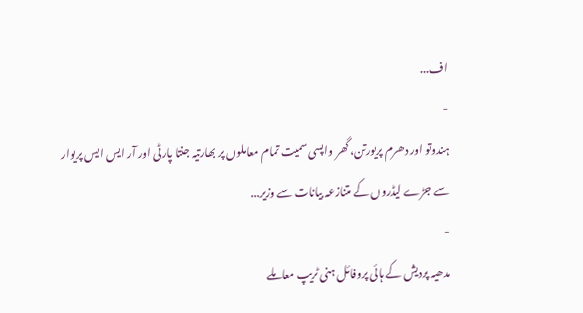اف...
-
ہندوتو اور دھرم پریورتن، گھر واپسی سمیت تمام معاملوں پر بھارتیہ جنتا پارٹی اور آر ایس ایس پریوار سے جڑے لیڈروں کے متنازعہ بیانات سے وزیر...
-
مدھیہ پردیش کے ہائی پروفائل ہنی ٹریپ معاملے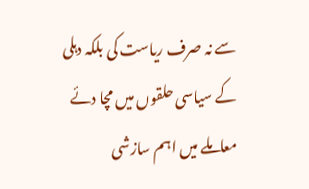سے نہ صرف ریاست کی بلکہ دہلی کے سیاسی حلقوں میں مچا دئے معاملے میں اہم سازشی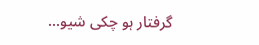گرفتار ہو چکی شیو...